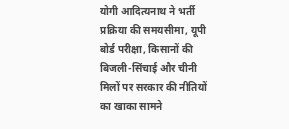योगी आदित्यनाथ ने भर्ती प्रक्रिया की समयसीमा, यूपी बोर्ड परीक्षा, किसानों की बिजली-सिंचाई और चीनी मिलों पर सरकार की नीतियों का खाका सामने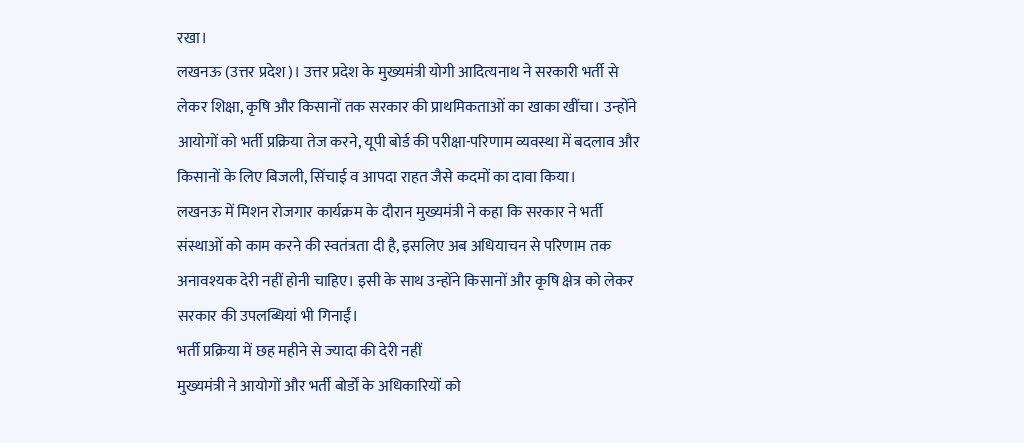रखा।
लखनऊ (उत्तर प्रदेश)। उत्तर प्रदेश के मुख्यमंत्री योगी आदित्यनाथ ने सरकारी भर्ती से लेकर शिक्षा, कृषि और किसानों तक सरकार की प्राथमिकताओं का खाका खींचा। उन्होंने आयोगों को भर्ती प्रक्रिया तेज करने, यूपी बोर्ड की परीक्षा-परिणाम व्यवस्था में बदलाव और किसानों के लिए बिजली, सिंचाई व आपदा राहत जैसे कदमों का दावा किया।
लखनऊ में मिशन रोजगार कार्यक्रम के दौरान मुख्यमंत्री ने कहा कि सरकार ने भर्ती संस्थाओं को काम करने की स्वतंत्रता दी है, इसलिए अब अधियाचन से परिणाम तक अनावश्यक देरी नहीं होनी चाहिए। इसी के साथ उन्होंने किसानों और कृषि क्षेत्र को लेकर सरकार की उपलब्धियां भी गिनाईं।
भर्ती प्रक्रिया में छह महीने से ज्यादा की देरी नहीं
मुख्यमंत्री ने आयोगों और भर्ती बोर्डों के अधिकारियों को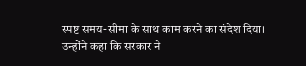स्पष्ट समय-सीमा के साथ काम करने का संदेश दिया। उन्होंने कहा कि सरकार ने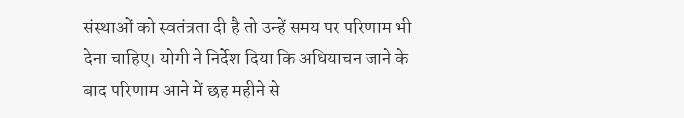संस्थाओं को स्वतंत्रता दी है तो उन्हें समय पर परिणाम भी देना चाहिए। योगी ने निर्देश दिया कि अधियाचन जाने के बाद परिणाम आने में छह महीने से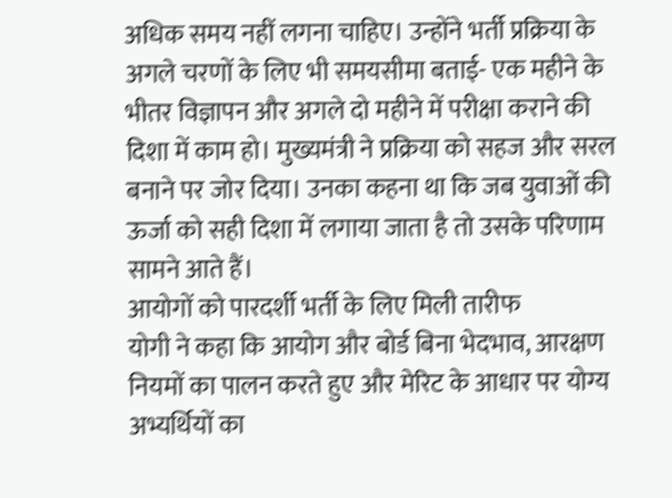अधिक समय नहीं लगना चाहिए। उन्होंने भर्ती प्रक्रिया के अगले चरणों के लिए भी समयसीमा बताई- एक महीने के भीतर विज्ञापन और अगले दो महीने में परीक्षा कराने की दिशा में काम हो। मुख्यमंत्री ने प्रक्रिया को सहज और सरल बनाने पर जोर दिया। उनका कहना था कि जब युवाओं की ऊर्जा को सही दिशा में लगाया जाता है तो उसके परिणाम सामने आते हैं।
आयोगों को पारदर्शी भर्ती के लिए मिली तारीफ
योगी ने कहा कि आयोग और बोर्ड बिना भेदभाव, आरक्षण नियमों का पालन करते हुए और मेरिट के आधार पर योग्य अभ्यर्थियों का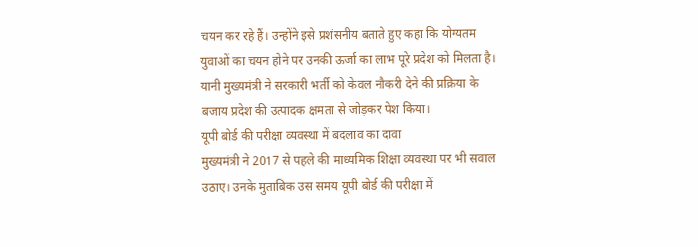चयन कर रहे हैं। उन्होंने इसे प्रशंसनीय बताते हुए कहा कि योग्यतम युवाओं का चयन होने पर उनकी ऊर्जा का लाभ पूरे प्रदेश को मिलता है। यानी मुख्यमंत्री ने सरकारी भर्ती को केवल नौकरी देने की प्रक्रिया के बजाय प्रदेश की उत्पादक क्षमता से जोड़कर पेश किया।
यूपी बोर्ड की परीक्षा व्यवस्था में बदलाव का दावा
मुख्यमंत्री ने 2017 से पहले की माध्यमिक शिक्षा व्यवस्था पर भी सवाल उठाए। उनके मुताबिक उस समय यूपी बोर्ड की परीक्षा में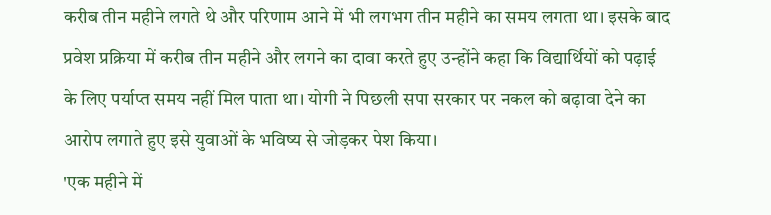करीब तीन महीने लगते थे और परिणाम आने में भी लगभग तीन महीने का समय लगता था। इसके बाद प्रवेश प्रक्रिया में करीब तीन महीने और लगने का दावा करते हुए उन्होंने कहा कि विद्यार्थियों को पढ़ाई के लिए पर्याप्त समय नहीं मिल पाता था। योगी ने पिछली सपा सरकार पर नकल को बढ़ावा देने का आरोप लगाते हुए इसे युवाओं के भविष्य से जोड़कर पेश किया।
'एक महीने में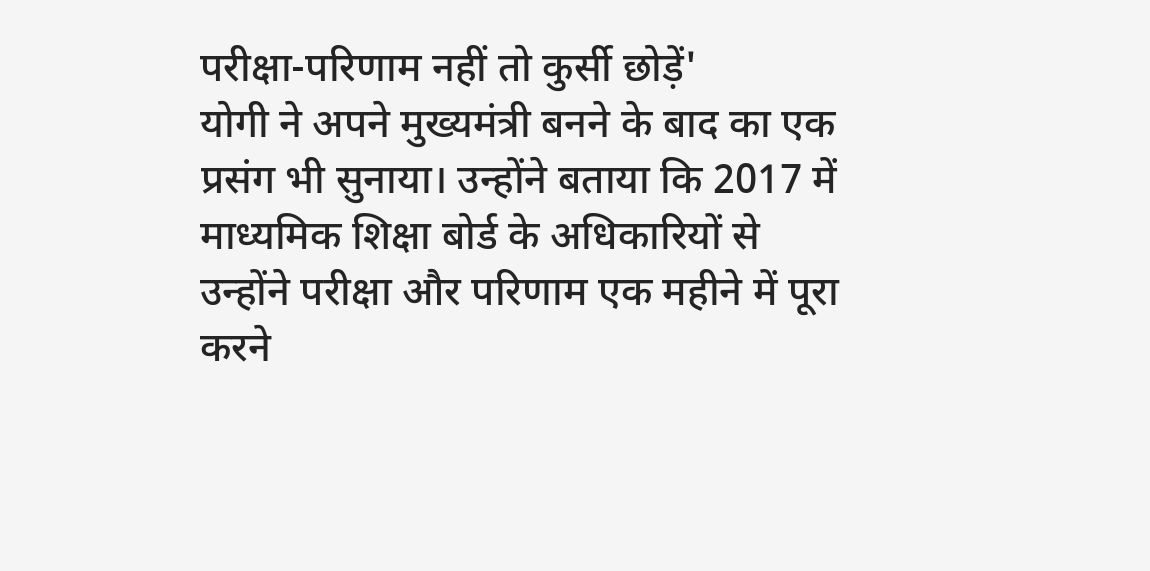परीक्षा-परिणाम नहीं तो कुर्सी छोड़ें'
योगी ने अपने मुख्यमंत्री बनने के बाद का एक प्रसंग भी सुनाया। उन्होंने बताया कि 2017 में माध्यमिक शिक्षा बोर्ड के अधिकारियों से उन्होंने परीक्षा और परिणाम एक महीने में पूरा करने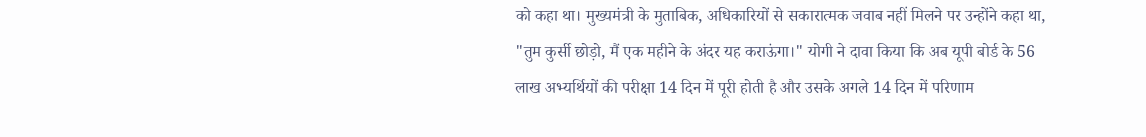को कहा था। मुख्यमंत्री के मुताबिक, अधिकारियों से सकारात्मक जवाब नहीं मिलने पर उन्होंने कहा था, "तुम कुर्सी छोड़ो, मैं एक महीने के अंदर यह कराऊंगा।" योगी ने दावा किया कि अब यूपी बोर्ड के 56 लाख अभ्यर्थियों की परीक्षा 14 दिन में पूरी होती है और उसके अगले 14 दिन में परिणाम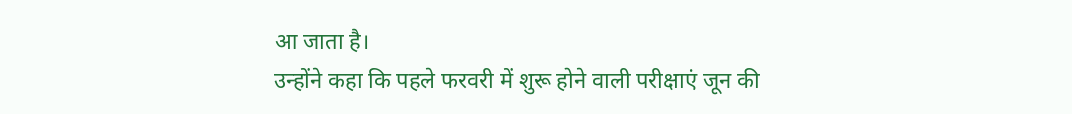आ जाता है।
उन्होंने कहा कि पहले फरवरी में शुरू होने वाली परीक्षाएं जून की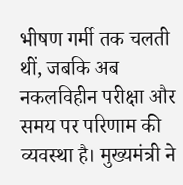भीषण गर्मी तक चलती थीं, जबकि अब नकलविहीन परीक्षा और समय पर परिणाम की व्यवस्था है। मुख्यमंत्री ने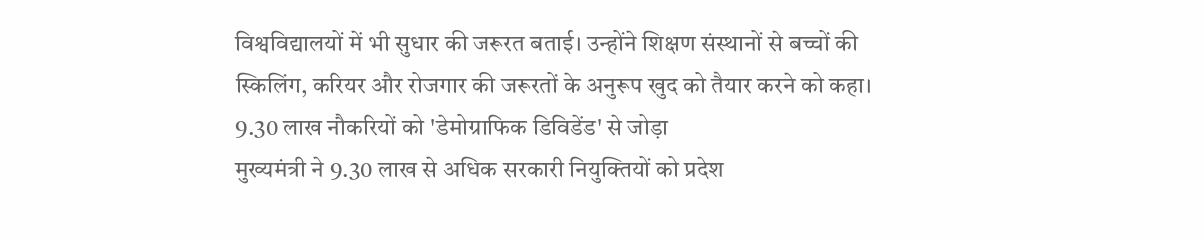विश्वविद्यालयों में भी सुधार की जरूरत बताई। उन्होंने शिक्षण संस्थानों से बच्चों की स्किलिंग, करियर और रोजगार की जरूरतों के अनुरूप खुद को तैयार करने को कहा।
9.30 लाख नौकरियों को 'डेमोग्राफिक डिविडेंड' से जोड़ा
मुख्यमंत्री ने 9.30 लाख से अधिक सरकारी नियुक्तियों को प्रदेश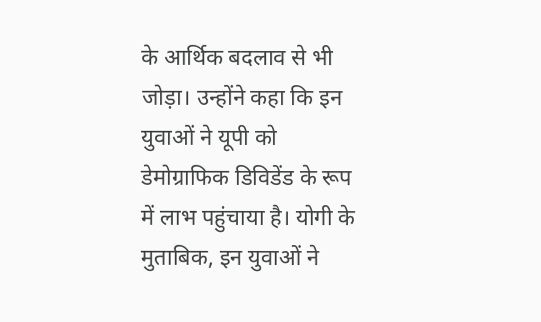के आर्थिक बदलाव से भी जोड़ा। उन्होंने कहा कि इन युवाओं ने यूपी को डेमोग्राफिक डिविडेंड के रूप में लाभ पहुंचाया है। योगी के मुताबिक, इन युवाओं ने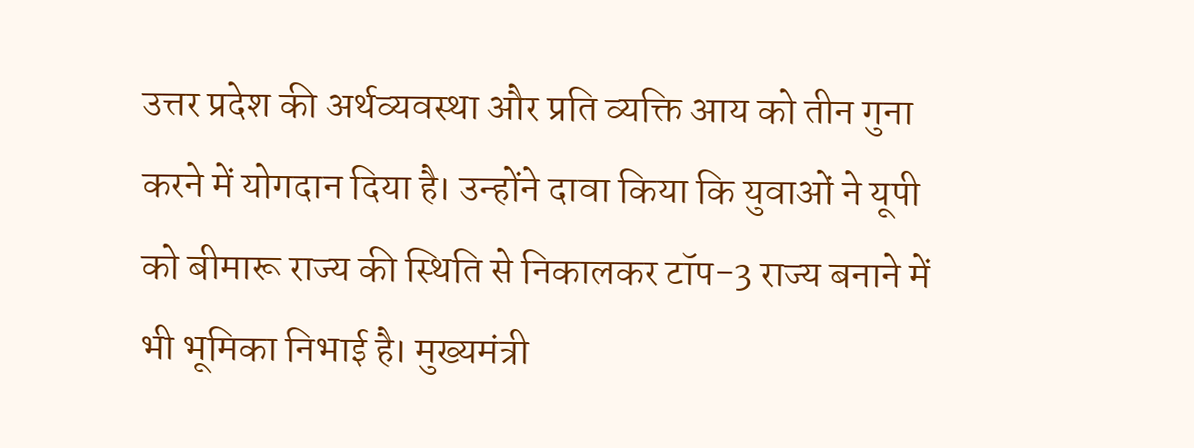उत्तर प्रदेश की अर्थव्यवस्था और प्रति व्यक्ति आय को तीन गुना करने में योगदान दिया है। उन्होंने दावा किया कि युवाओं ने यूपी को बीमारू राज्य की स्थिति से निकालकर टॉप-3 राज्य बनाने में भी भूमिका निभाई है। मुख्यमंत्री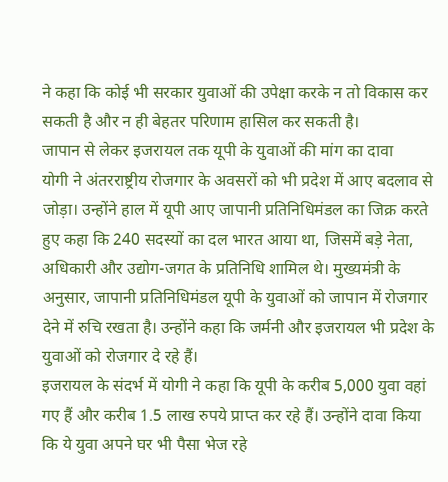ने कहा कि कोई भी सरकार युवाओं की उपेक्षा करके न तो विकास कर सकती है और न ही बेहतर परिणाम हासिल कर सकती है।
जापान से लेकर इजरायल तक यूपी के युवाओं की मांग का दावा
योगी ने अंतरराष्ट्रीय रोजगार के अवसरों को भी प्रदेश में आए बदलाव से जोड़ा। उन्होंने हाल में यूपी आए जापानी प्रतिनिधिमंडल का जिक्र करते हुए कहा कि 240 सदस्यों का दल भारत आया था, जिसमें बड़े नेता, अधिकारी और उद्योग-जगत के प्रतिनिधि शामिल थे। मुख्यमंत्री के अनुसार, जापानी प्रतिनिधिमंडल यूपी के युवाओं को जापान में रोजगार देने में रुचि रखता है। उन्होंने कहा कि जर्मनी और इजरायल भी प्रदेश के युवाओं को रोजगार दे रहे हैं।
इजरायल के संदर्भ में योगी ने कहा कि यूपी के करीब 5,000 युवा वहां गए हैं और करीब 1.5 लाख रुपये प्राप्त कर रहे हैं। उन्होंने दावा किया कि ये युवा अपने घर भी पैसा भेज रहे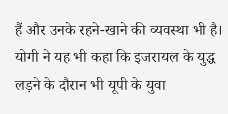हैं और उनके रहने-खाने की व्यवस्था भी है। योगी ने यह भी कहा कि इजरायल के युद्ध लड़ने के दौरान भी यूपी के युवा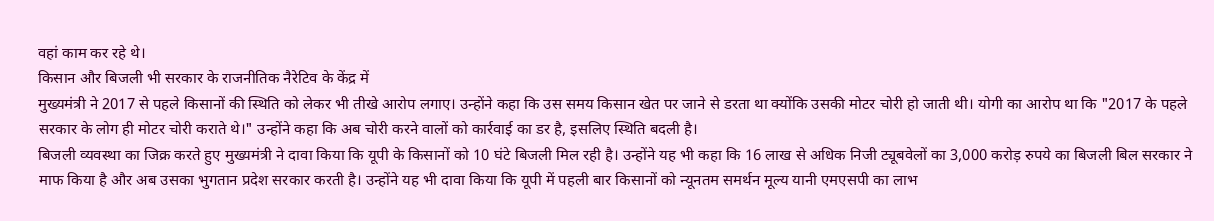वहां काम कर रहे थे।
किसान और बिजली भी सरकार के राजनीतिक नैरेटिव के केंद्र में
मुख्यमंत्री ने 2017 से पहले किसानों की स्थिति को लेकर भी तीखे आरोप लगाए। उन्होंने कहा कि उस समय किसान खेत पर जाने से डरता था क्योंकि उसकी मोटर चोरी हो जाती थी। योगी का आरोप था कि "2017 के पहले सरकार के लोग ही मोटर चोरी कराते थे।" उन्होंने कहा कि अब चोरी करने वालों को कार्रवाई का डर है, इसलिए स्थिति बदली है।
बिजली व्यवस्था का जिक्र करते हुए मुख्यमंत्री ने दावा किया कि यूपी के किसानों को 10 घंटे बिजली मिल रही है। उन्होंने यह भी कहा कि 16 लाख से अधिक निजी ट्यूबवेलों का 3,000 करोड़ रुपये का बिजली बिल सरकार ने माफ किया है और अब उसका भुगतान प्रदेश सरकार करती है। उन्होंने यह भी दावा किया कि यूपी में पहली बार किसानों को न्यूनतम समर्थन मूल्य यानी एमएसपी का लाभ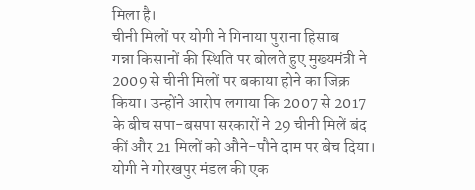मिला है।
चीनी मिलों पर योगी ने गिनाया पुराना हिसाब
गन्ना किसानों की स्थिति पर बोलते हुए मुख्यमंत्री ने 2009 से चीनी मिलों पर बकाया होने का जिक्र किया। उन्होंने आरोप लगाया कि 2007 से 2017 के बीच सपा-बसपा सरकारों ने 29 चीनी मिलें बंद कीं और 21 मिलों को औने-पौने दाम पर बेच दिया। योगी ने गोरखपुर मंडल की एक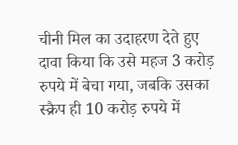चीनी मिल का उदाहरण देते हुए दावा किया कि उसे महज 3 करोड़ रुपये में बेचा गया, जबकि उसका स्क्रैप ही 10 करोड़ रुपये में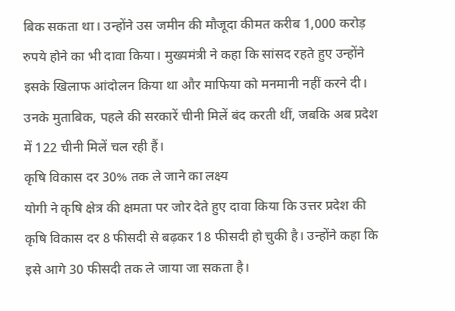बिक सकता था। उन्होंने उस जमीन की मौजूदा कीमत करीब 1,000 करोड़ रुपये होने का भी दावा किया। मुख्यमंत्री ने कहा कि सांसद रहते हुए उन्होंने इसके खिलाफ आंदोलन किया था और माफिया को मनमानी नहीं करने दी। उनके मुताबिक, पहले की सरकारें चीनी मिलें बंद करती थीं, जबकि अब प्रदेश में 122 चीनी मिलें चल रही हैं।
कृषि विकास दर 30% तक ले जाने का लक्ष्य
योगी ने कृषि क्षेत्र की क्षमता पर जोर देते हुए दावा किया कि उत्तर प्रदेश की कृषि विकास दर 8 फीसदी से बढ़कर 18 फीसदी हो चुकी है। उन्होंने कहा कि इसे आगे 30 फीसदी तक ले जाया जा सकता है।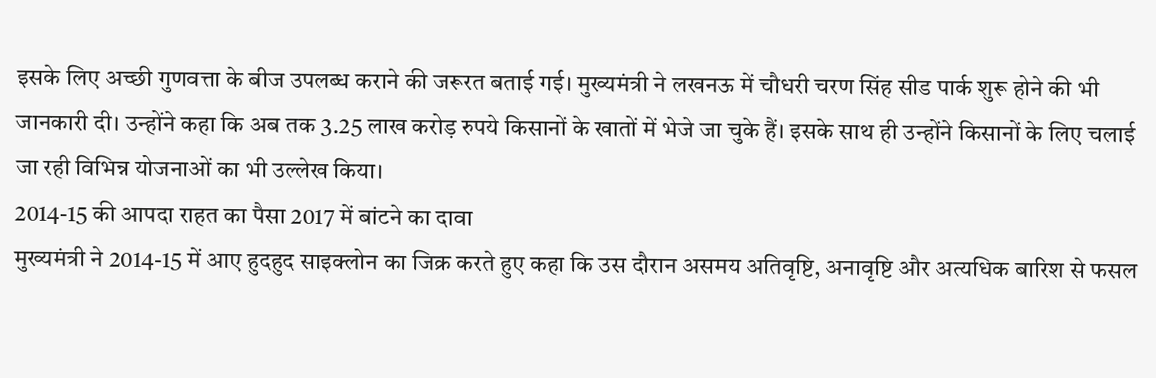इसके लिए अच्छी गुणवत्ता के बीज उपलब्ध कराने की जरूरत बताई गई। मुख्यमंत्री ने लखनऊ में चौधरी चरण सिंह सीड पार्क शुरू होने की भी जानकारी दी। उन्होंने कहा कि अब तक 3.25 लाख करोड़ रुपये किसानों के खातों में भेजे जा चुके हैं। इसके साथ ही उन्होंने किसानों के लिए चलाई जा रही विभिन्न योजनाओं का भी उल्लेख किया।
2014-15 की आपदा राहत का पैसा 2017 में बांटने का दावा
मुख्यमंत्री ने 2014-15 में आए हुदहुद साइक्लोन का जिक्र करते हुए कहा कि उस दौरान असमय अतिवृष्टि, अनावृष्टि और अत्यधिक बारिश से फसल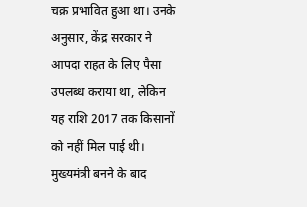चक्र प्रभावित हुआ था। उनके अनुसार, केंद्र सरकार ने आपदा राहत के लिए पैसा उपलब्ध कराया था, लेकिन यह राशि 2017 तक किसानों को नहीं मिल पाई थी। मुख्यमंत्री बनने के बाद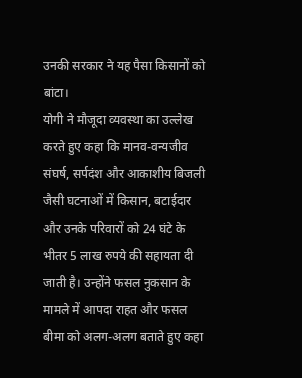उनकी सरकार ने यह पैसा किसानों को बांटा।
योगी ने मौजूदा व्यवस्था का उल्लेख करते हुए कहा कि मानव-वन्यजीव संघर्ष, सर्पदंश और आकाशीय बिजली जैसी घटनाओं में किसान, बटाईदार और उनके परिवारों को 24 घंटे के भीतर 5 लाख रुपये की सहायता दी जाती है। उन्होंने फसल नुकसान के मामले में आपदा राहत और फसल बीमा को अलग-अलग बताते हुए कहा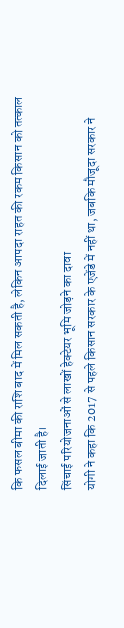कि फसल बीमा की राशि बाद में मिल सकती है, लेकिन आपदा राहत की रकम किसान को तत्काल दिलाई जाती है।
सिंचाई परियोजनाओं से लाखों हेक्टेयर भूमि जोड़ने का दावा
योगी ने कहा कि 2017 से पहले किसान सरकार के एजेंडे में नहीं था, जबकि मौजूदा सरकार ने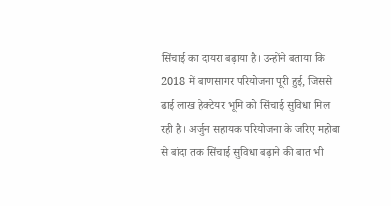सिंचाई का दायरा बढ़ाया है। उन्होंने बताया कि 2018 में बाणसागर परियोजना पूरी हुई, जिससे ढाई लाख हेक्टेयर भूमि को सिंचाई सुविधा मिल रही है। अर्जुन सहायक परियोजना के जरिए महोबा से बांदा तक सिंचाई सुविधा बढ़ाने की बात भी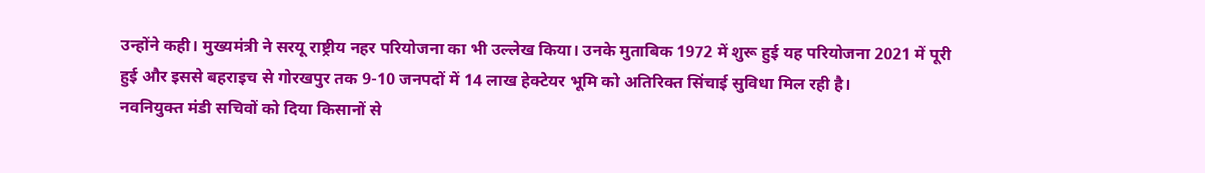उन्होंने कही। मुख्यमंत्री ने सरयू राष्ट्रीय नहर परियोजना का भी उल्लेख किया। उनके मुताबिक 1972 में शुरू हुई यह परियोजना 2021 में पूरी हुई और इससे बहराइच से गोरखपुर तक 9-10 जनपदों में 14 लाख हेक्टेयर भूमि को अतिरिक्त सिंचाई सुविधा मिल रही है।
नवनियुक्त मंडी सचिवों को दिया किसानों से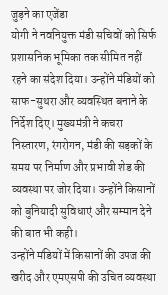जुड़ने का एजेंडा
योगी ने नवनियुक्त मंडी सचिवों को सिर्फ प्रशासनिक भूमिका तक सीमित नहीं रहने का संदेश दिया। उन्होंने मंडियों को साफ-सुथरा और व्यवस्थित बनाने के निर्देश दिए। मुख्यमंत्री ने कचरा निस्तारण, रंगरोगन, मंडी की सड़कों के समय पर निर्माण और प्रभावी शेड की व्यवस्था पर जोर दिया। उन्होंने किसानों को बुनियादी सुविधाएं और सम्मान देने की बात भी कही।
उन्होंने मंडियों में किसानों की उपज की खरीद और एमएसपी की उचित व्यवस्था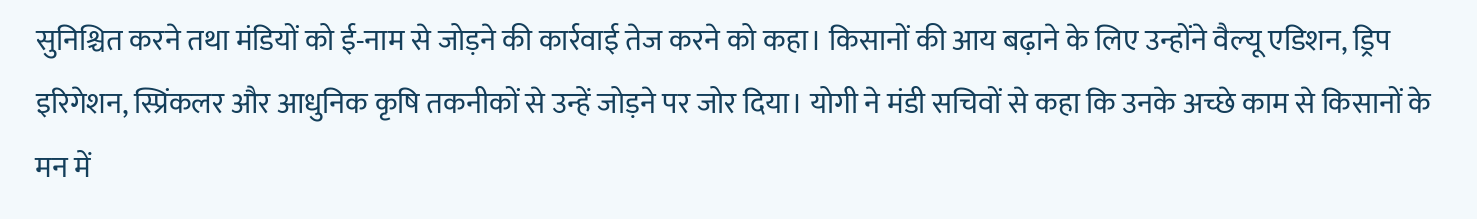सुनिश्चित करने तथा मंडियों को ई-नाम से जोड़ने की कार्रवाई तेज करने को कहा। किसानों की आय बढ़ाने के लिए उन्होंने वैल्यू एडिशन, ड्रिप इरिगेशन, स्प्रिंकलर और आधुनिक कृषि तकनीकों से उन्हें जोड़ने पर जोर दिया। योगी ने मंडी सचिवों से कहा कि उनके अच्छे काम से किसानों के मन में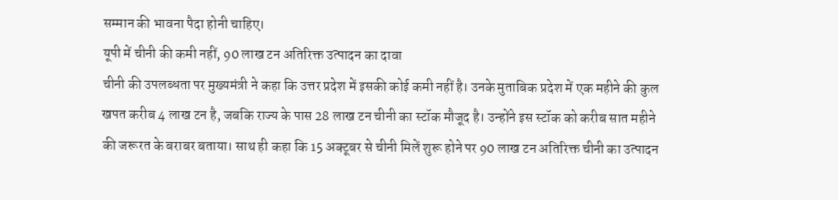सम्मान की भावना पैदा होनी चाहिए।
यूपी में चीनी की कमी नहीं, 90 लाख टन अतिरिक्त उत्पादन का दावा
चीनी की उपलब्धता पर मुख्यमंत्री ने कहा कि उत्तर प्रदेश में इसकी कोई कमी नहीं है। उनके मुताबिक प्रदेश में एक महीने की कुल खपत करीब 4 लाख टन है, जबकि राज्य के पास 28 लाख टन चीनी का स्टॉक मौजूद है। उन्होंने इस स्टॉक को करीब सात महीने की जरूरत के बराबर बताया। साथ ही कहा कि 15 अक्टूबर से चीनी मिलें शुरू होने पर 90 लाख टन अतिरिक्त चीनी का उत्पादन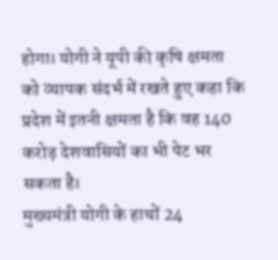होगा। योगी ने यूपी की कृषि क्षमता को व्यापक संदर्भ में रखते हुए कहा कि प्रदेश में इतनी क्षमता है कि वह 140 करोड़ देशवासियों का भी पेट भर सकता है।
मुख्यमंत्री योगी के हाथों 24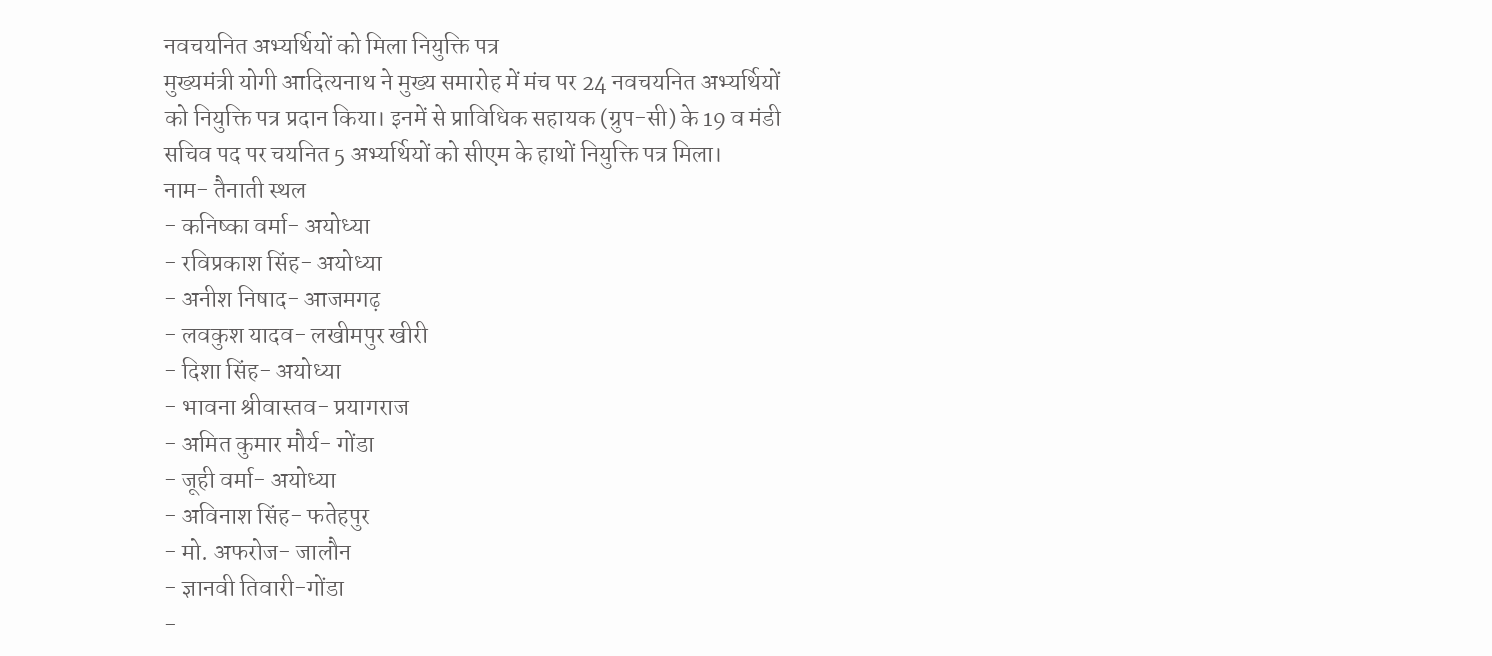नवचयनित अभ्यर्थियों को मिला नियुक्ति पत्र
मुख्यमंत्री योगी आदित्यनाथ ने मुख्य समारोह में मंच पर 24 नवचयनित अभ्यर्थियों को नियुक्ति पत्र प्रदान किया। इनमें से प्राविधिक सहायक (ग्रुप-सी) के 19 व मंडी सचिव पद पर चयनित 5 अभ्यर्थियों को सीएम के हाथों नियुक्ति पत्र मिला।
नाम- तैनाती स्थल
- कनिष्का वर्मा- अयोध्या
- रविप्रकाश सिंह- अयोध्या
- अनीश निषाद- आजमगढ़
- लवकुश यादव- लखीमपुर खीरी
- दिशा सिंह- अयोध्या
- भावना श्रीवास्तव- प्रयागराज
- अमित कुमार मौर्य- गोंडा
- जूही वर्मा- अयोध्या
- अविनाश सिंह- फतेहपुर
- मो. अफरोज- जालौन
- ज्ञानवी तिवारी-गोंडा
-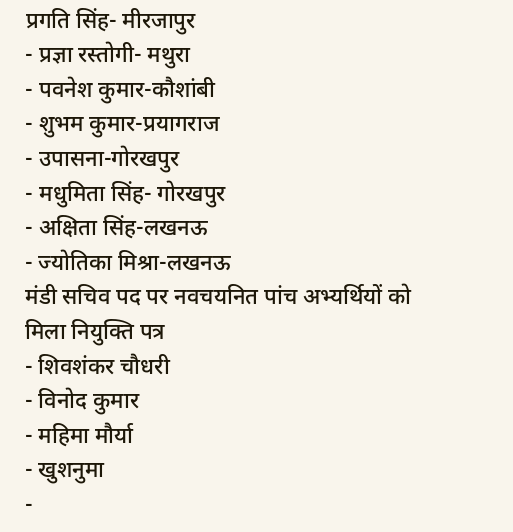प्रगति सिंह- मीरजापुर
- प्रज्ञा रस्तोगी- मथुरा
- पवनेश कुमार-कौशांबी
- शुभम कुमार-प्रयागराज
- उपासना-गोरखपुर
- मधुमिता सिंह- गोरखपुर
- अक्षिता सिंह-लखनऊ
- ज्योतिका मिश्रा-लखनऊ
मंडी सचिव पद पर नवचयनित पांच अभ्यर्थियों को मिला नियुक्ति पत्र
- शिवशंकर चौधरी
- विनोद कुमार
- महिमा मौर्या
- खुशनुमा
-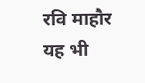रवि माहौर
यह भी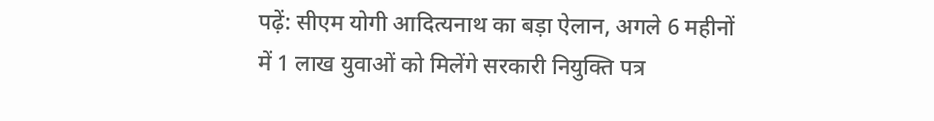पढ़ें: सीएम योगी आदित्यनाथ का बड़ा ऐलान, अगले 6 महीनों में 1 लाख युवाओं को मिलेंगे सरकारी नियुक्ति पत्र